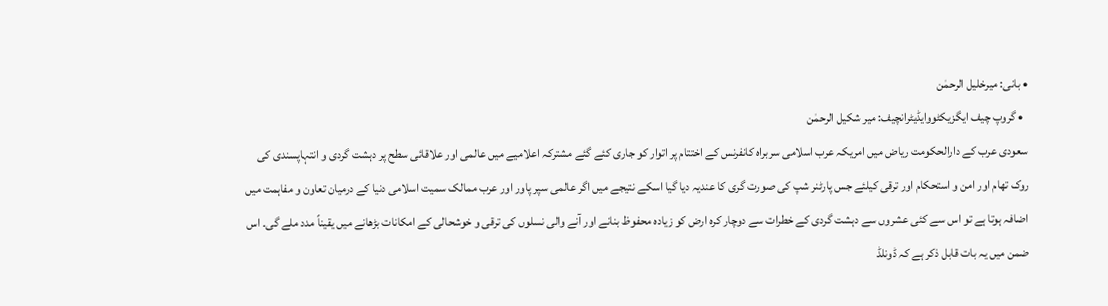• بانی: میرخلیل الرحمٰن
  • گروپ چیف ایگزیکٹووایڈیٹرانچیف: میر شکیل الرحمٰن
سعودی عرب کے دارالحکومت ریاض میں امریکہ عرب اسلامی سربراہ کانفرنس کے اختتام پر اتوار کو جاری کئے گئے مشترکہ اعلامیے میں عالمی اور علاقائی سطح پر دہشت گردی و انتہاپسندی کی روک تھام اور امن و استحکام اور ترقی کیلئے جس پارٹنر شپ کی صورت گری کا عندیہ دیا گیا اسکے نتیجے میں اگر عالمی سپر پاور اور عرب ممالک سمیت اسلامی دنیا کے درمیان تعاون و مفاہمت میں اضافہ ہوتا ہے تو اس سے کئی عشروں سے دہشت گردی کے خطرات سے دوچار کرہ ارض کو زیادہ محفوظ بنانے اور آنے والی نسلوں کی ترقی و خوشحالی کے امکانات بڑھانے میں یقیناً مدد ملے گی۔ اس ضمن میں یہ بات قابل ذکر ہے کہ ڈونلڈ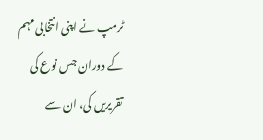ٹرمپ نے اپنی انتخابی مہم کے دوران جس نوع کی تقریریں کی، ان سے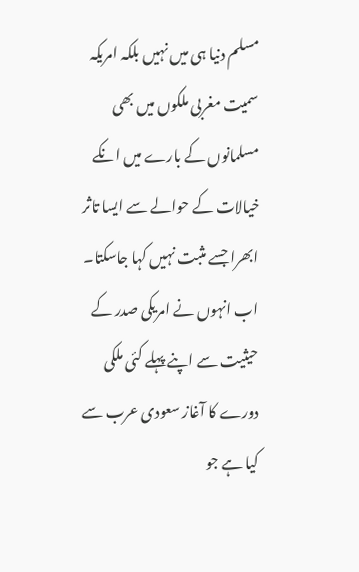مسلم دنیا ہی میں نہیں بلکہ امریکہ سمیت مغربی ملکوں میں بھی مسلمانوں کے بارے میں انکے خیالات کے حوالے سے ایسا تاثر ابھرا جسے مثبت نہیں کہا جاسکتا۔ اب انہوں نے امریکی صدر کے حیثیت سے اپنے پہلے کئی ملکی دورے کا آغاز سعودی عرب سے کیا ہے جو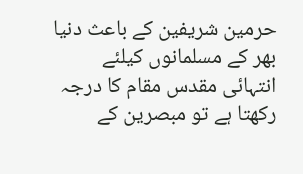حرمین شریفین کے باعث دنیا بھر کے مسلمانوں کیلئے انتہائی مقدس مقام کا درجہ رکھتا ہے تو مبصرین کے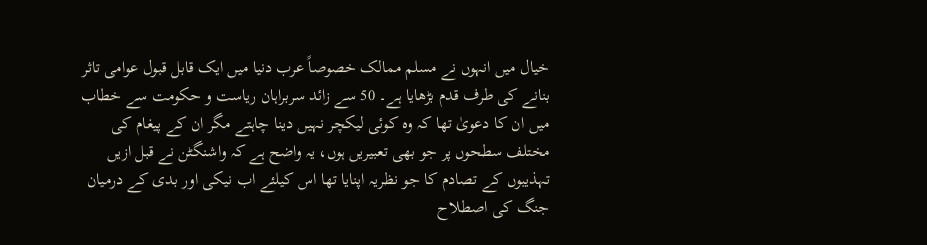خیال میں انہوں نے مسلم ممالک خصوصاً عرب دنیا میں ایک قابل قبول عوامی تاثر بنانے کی طرف قدم بڑھایا ہے۔ 50 سے زائد سربراہان ریاست و حکومت سے خطاب میں ان کا دعویٰ تھا کہ وہ کوئی لیکچر نہیں دینا چاہتے مگر ان کے پیغام کی مختلف سطحوں پر جو بھی تعبیریں ہوں، یہ واضح ہے کہ واشنگٹن نے قبل ازیں تہذیبوں کے تصادم کا جو نظریہ اپنایا تھا اس کیلئے اب نیکی اور بدی کے درمیان جنگ کی اصطلاح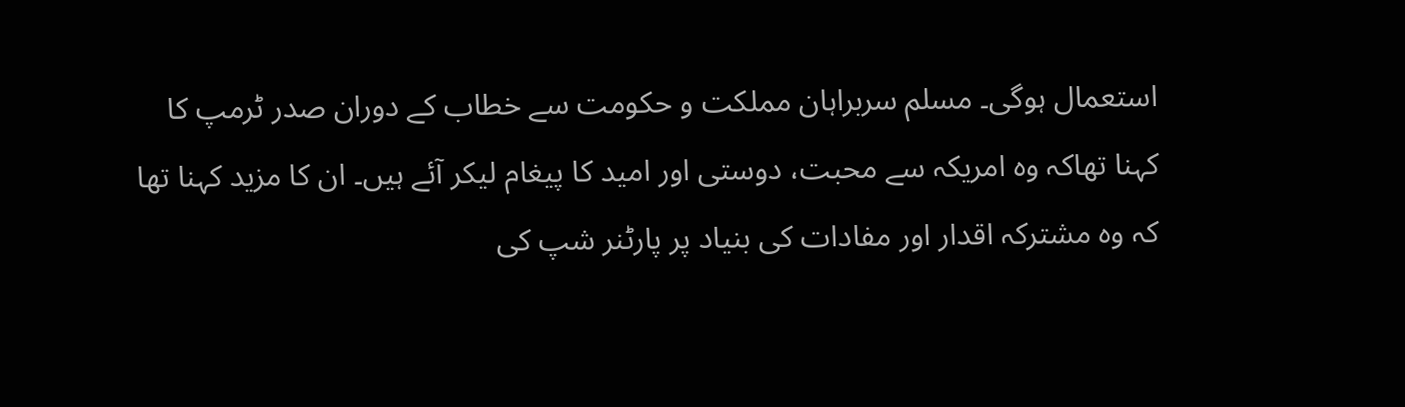استعمال ہوگی۔ مسلم سربراہان مملکت و حکومت سے خطاب کے دوران صدر ٹرمپ کا کہنا تھاکہ وہ امریکہ سے محبت، دوستی اور امید کا پیغام لیکر آئے ہیں۔ ان کا مزید کہنا تھا کہ وہ مشترکہ اقدار اور مفادات کی بنیاد پر پارٹنر شپ کی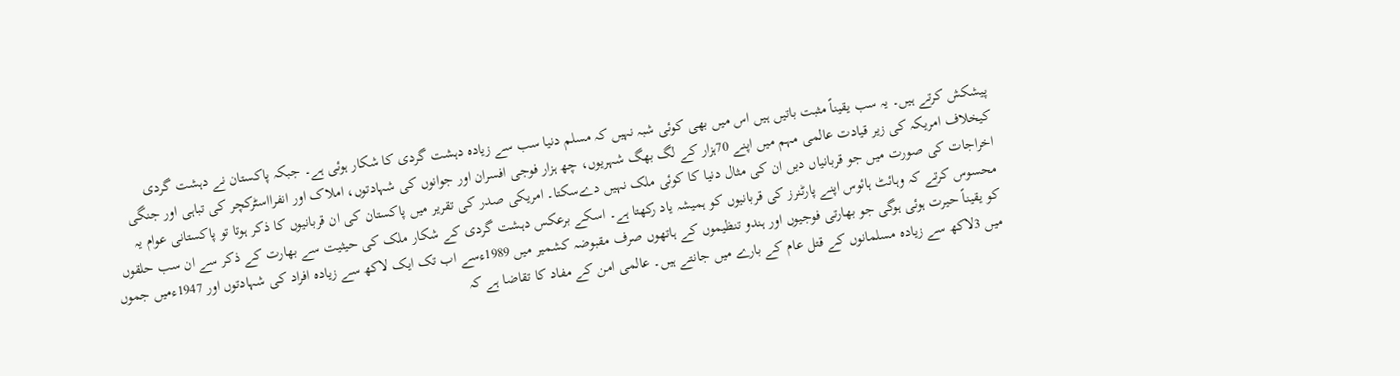پیشکش کرتے ہیں۔ یہ سب یقیناً مثبت باتیں ہیں اس میں بھی کوئی شبہ نہیں کہ مسلم دنیا سب سے زیادہ دہشت گردی کا شکار ہوئی ہے۔ جبکہ پاکستان نے دہشت گردی کیخلاف امریکہ کی زیر قیادت عالمی مہم میں اپنے 70ہزار کے لگ بھگ شہریوں، چھ ہزار فوجی افسران اور جوانوں کی شہادتوں، املاک اور انفرااسٹرکچر کی تباہی اور جنگی اخراجات کی صورت میں جو قربانیاں دیں ان کی مثال دنیا کا کوئی ملک نہیں دےسکتا۔ امریکی صدر کی تقریر میں پاکستان کی ان قربانیوں کا ذکر ہوتا تو پاکستانی عوام یہ محسوس کرتے کہ وہائٹ ہائوس اپنے پارٹنرز کی قربانیوں کو ہمیشہ یاد رکھتا ہے۔ اسکے برعکس دہشت گردی کے شکار ملک کی حیثیت سے بھارت کے ذکر سے ان سب حلقوں کو یقیناً حیرت ہوئی ہوگی جو بھارتی فوجیوں اور ہندو تنظیموں کے ہاتھوں صرف مقبوضہ کشمیر میں 1989ءسے اب تک ایک لاکھ سے زیادہ افراد کی شہادتوں اور 1947ءمیں جموں میں 3لاکھ سے زیادہ مسلمانوں کے قتل عام کے بارے میں جانتے ہیں۔ عالمی امن کے مفاد کا تقاضا ہے کہ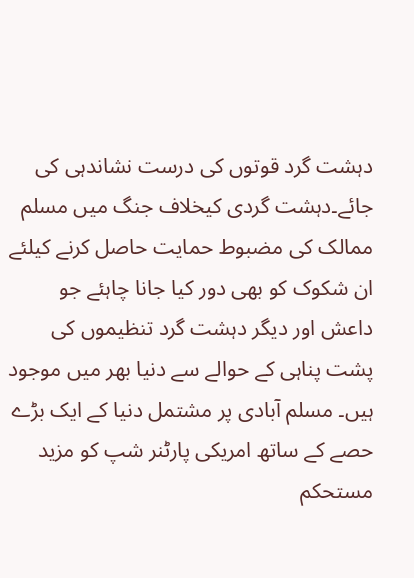دہشت گرد قوتوں کی درست نشاندہی کی جائے۔دہشت گردی کیخلاف جنگ میں مسلم ممالک کی مضبوط حمایت حاصل کرنے کیلئے ان شکوک کو بھی دور کیا جانا چاہئے جو داعش اور دیگر دہشت گرد تنظیموں کی پشت پناہی کے حوالے سے دنیا بھر میں موجود ہیں۔ مسلم آبادی پر مشتمل دنیا کے ایک بڑے حصے کے ساتھ امریکی پارٹنر شپ کو مزید مستحکم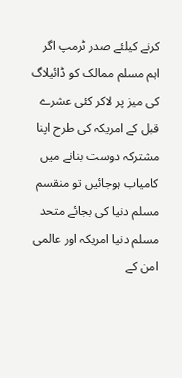کرنے کیلئے صدر ٹرمپ اگر اہم مسلم ممالک کو ڈائیلاگ کی میز پر لاکر کئی عشرے قبل کے امریکہ کی طرح اپنا مشترکہ دوست بنانے میں کامیاب ہوجائیں تو منقسم مسلم دنیا کی بجائے متحد مسلم دنیا امریکہ اور عالمی امن کے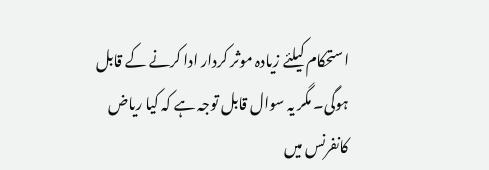استحکام کیلئے زیادہ موثر کردار ادا کرنے کے قابل ہوگی۔ مگر یہ سوال قابل توجہ ہے کہ کیا ریاض کانفرنس میں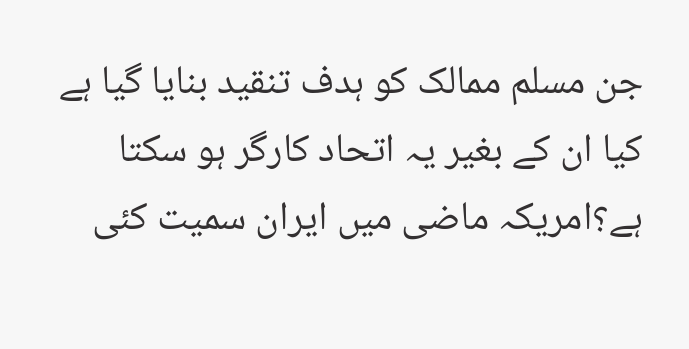جن مسلم ممالک کو ہدف تنقید بنایا گیا ہے کیا ان کے بغیر یہ اتحاد کارگر ہو سکتا ہے؟امریکہ ماضی میں ایران سمیت کئی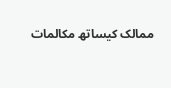ممالک کیساتھ مکالمات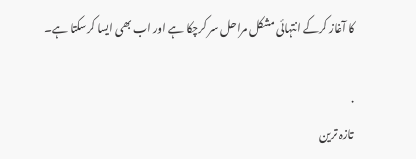کا آغاز کرکے انتہائی مشکل مراحل سر کرچکا ہے اور اب بھی ایسا کرسکتا ہے۔

.
تازہ ترین